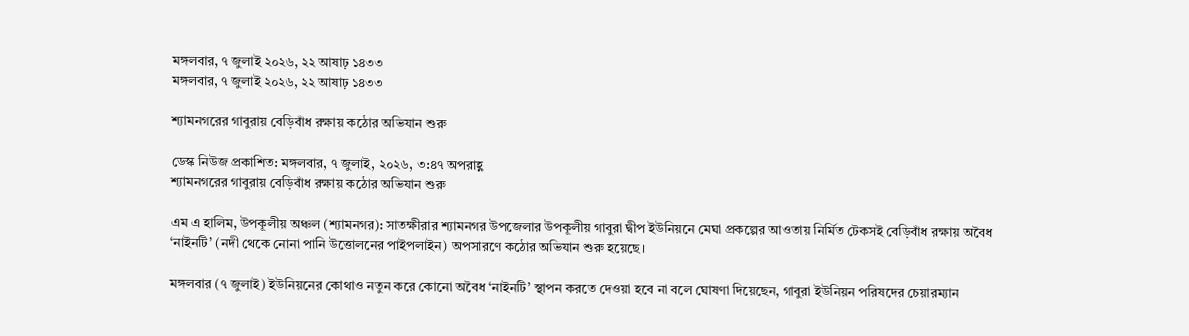মঙ্গলবার, ৭ জুলাই ২০২৬, ২২ আষাঢ় ১৪৩৩
মঙ্গলবার, ৭ জুলাই ২০২৬, ২২ আষাঢ় ১৪৩৩

শ্যামনগরের গাবুরায় বেড়িবাঁধ রক্ষায় কঠোর অভিযান শুরু

ডেস্ক নিউজ প্রকাশিত: মঙ্গলবার, ৭ জুলাই, ২০২৬, ৩:৪৭ অপরাহ্ণ
শ্যামনগরের গাবুরায় বেড়িবাঁধ রক্ষায় কঠোর অভিযান শুরু

এম এ হালিম, উপকূলীয় অঞ্চল (শ্যামনগর): সাতক্ষীরার শ্যামনগর উপজেলার উপকূলীয় গাবুরা দ্বীপ ইউনিয়নে মেঘা প্রকল্পের আওতায় নির্মিত টেকসই বেড়িবাঁধ রক্ষায় অবৈধ ‘নাইনটি’ (নদী থেকে নোনা পানি উত্তোলনের পাইপলাইন) অপসারণে কঠোর অভিযান শুরু হয়েছে।

মঙ্গলবার (৭ জুলাই) ইউনিয়নের কোথাও নতুন করে কোনো অবৈধ ‘নাইনটি’ স্থাপন করতে দেওয়া হবে না বলে ঘোষণা দিয়েছেন, গাবুরা ইউনিয়ন পরিষদের চেয়ারম্যান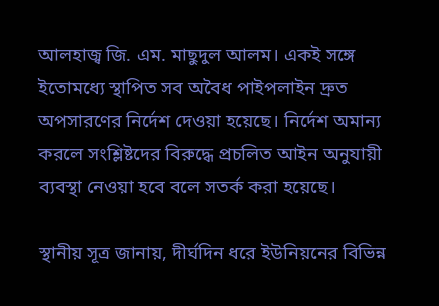আলহাজ্ব জি. এম. মাছুদুল আলম। একই সঙ্গে ইতোমধ্যে স্থাপিত সব অবৈধ পাইপলাইন দ্রুত অপসারণের নির্দেশ দেওয়া হয়েছে। নির্দেশ অমান্য করলে সংশ্লিষ্টদের বিরুদ্ধে প্রচলিত আইন অনুযায়ী ব্যবস্থা নেওয়া হবে বলে সতর্ক করা হয়েছে।

স্থানীয় সূত্র জানায়, দীর্ঘদিন ধরে ইউনিয়নের বিভিন্ন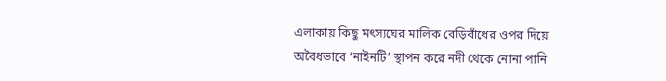এলাকায় কিছু মৎস্যঘের মালিক বেড়িবাঁধের ওপর দিয়ে অবৈধভাবে ‘নাইনটি’ স্থাপন করে নদী থেকে নোনা পানি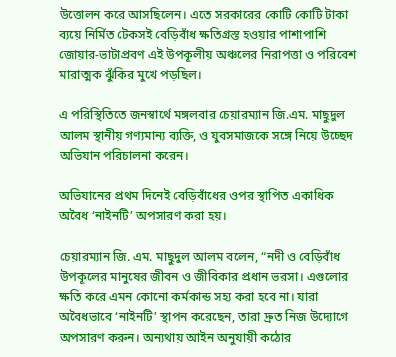উত্তোলন করে আসছিলেন। এতে সরকারের কোটি কোটি টাকা ব্যয়ে নির্মিত টেকসই বেড়িবাঁধ ক্ষতিগ্রস্ত হওয়ার পাশাপাশি জোয়ার-ভাটাপ্রবণ এই উপকূলীয় অঞ্চলের নিরাপত্তা ও পরিবেশ মারাত্মক ঝুঁকির মুখে পড়ছিল।

এ পরিস্থিতিতে জনস্বার্থে মঙ্গলবার চেয়ারম্যান জি.এম. মাছুদুল আলম স্থানীয় গণ্যমান্য ব্যক্তি, ও যুবসমাজকে সঙ্গে নিয়ে উচ্ছেদ অভিযান পরিচালনা করেন।

অভিযানের প্রথম দিনেই বেড়িবাঁধের ওপর স্থাপিত একাধিক অবৈধ ‘নাইনটি’ অপসারণ করা হয়।

চেয়ারম্যান জি. এম. মাছুদুল আলম বলেন, “নদী ও বেড়িবাঁধ উপকূলের মানুষের জীবন ও জীবিকার প্রধান ভরসা। এগুলোর ক্ষতি করে এমন কোনো কর্মকান্ড সহ্য করা হবে না। যারা অবৈধভাবে ‘নাইনটি’ স্থাপন করেছেন, তারা দ্রুত নিজ উদ্যোগে অপসারণ করুন। অন্যথায় আইন অনুযায়ী কঠোর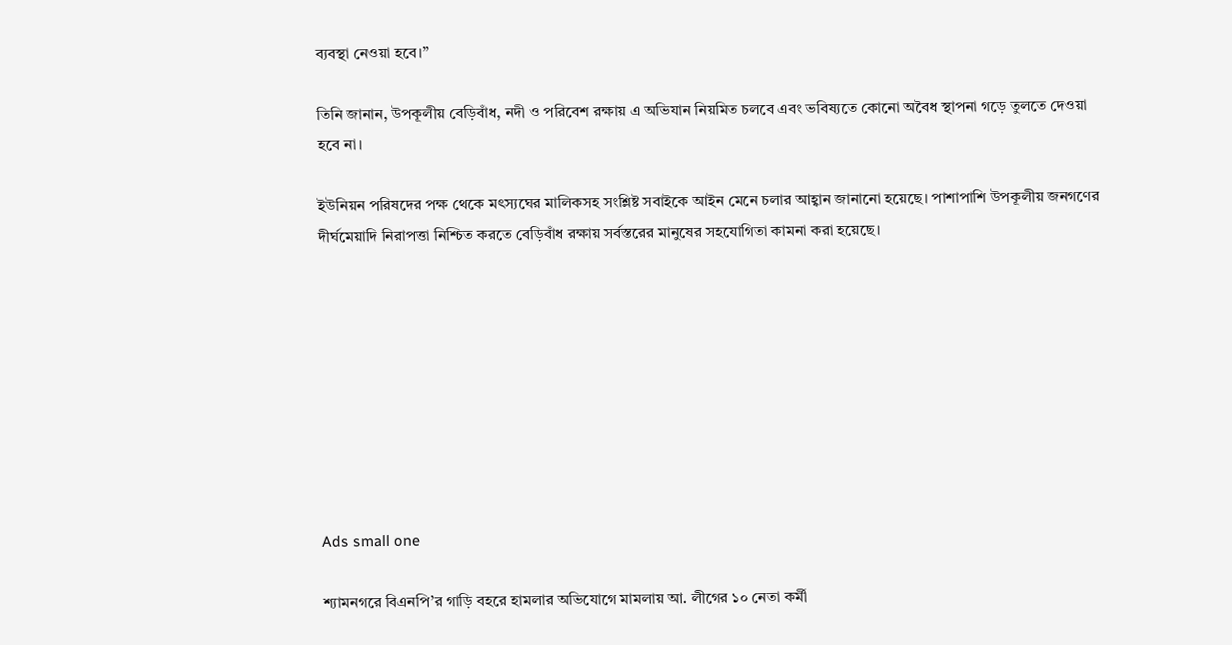ব্যবস্থা নেওয়া হবে।”

তিনি জানান, উপকূলীয় বেড়িবাঁধ, নদী ও পরিবেশ রক্ষায় এ অভিযান নিয়মিত চলবে এবং ভবিষ্যতে কোনো অবৈধ স্থাপনা গড়ে তুলতে দেওয়া হবে না।

ইউনিয়ন পরিষদের পক্ষ থেকে মৎস্যঘের মালিকসহ সংশ্লিষ্ট সবাইকে আইন মেনে চলার আহ্বান জানানো হয়েছে। পাশাপাশি উপকূলীয় জনগণের দীর্ঘমেয়াদি নিরাপত্তা নিশ্চিত করতে বেড়িবাঁধ রক্ষায় সর্বস্তরের মানুষের সহযোগিতা কামনা করা হয়েছে।









Ads small one

শ্যামনগরে বিএনপি’র গাড়ি বহরে হামলার অভিযোগে মামলায় আ. লীগের ১০ নেতা কর্মী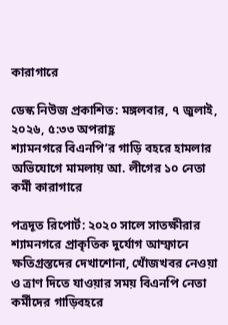কারাগারে

ডেস্ক নিউজ প্রকাশিত: মঙ্গলবার, ৭ জুলাই, ২০২৬, ৫:৩৩ অপরাহ্ণ
শ্যামনগরে বিএনপি’র গাড়ি বহরে হামলার অভিযোগে মামলায় আ. লীগের ১০ নেতা কর্মী কারাগারে

পত্রদূত রিপোর্ট: ২০২০ সালে সাতক্ষীরার শ্যামনগরে প্রাকৃতিক দুর্যোগ আম্ফানে ক্ষতিগ্রস্তদের দেখাশোনা, খোঁজখবর নেওয়া ও ত্রাণ দিতে যাওয়ার সময় বিএনপি নেতা কর্মীদের গাড়িবহরে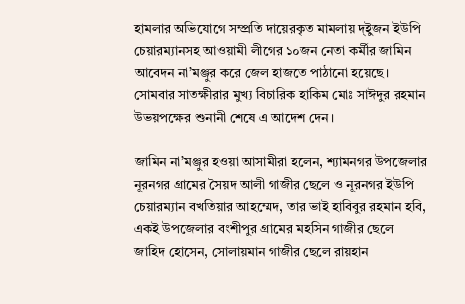হামলার অভিযোগে সম্প্রতি দায়েরকৃত মামলায় দ্ইুজন ইউপি চেয়ারম্যানসহ আওয়ামী লীগের ১০জন নেতা কর্মীর জামিন আবেদন না’মঞ্জুর করে জেল হাজতে পাঠানো হয়েছে। সোমবার সাতক্ষীরার মুখ্য বিচারিক হাকিম মোঃ সাঈদুর রহমান উভয়পক্ষের শুনানী শেষে এ আদেশ দেন।

জামিন না’মঞ্জুর হওয়া আসামীরা হলেন, শ্যামনগর উপজেলার নূরনগর গ্রামের সৈয়দ আলী গাজীর ছেলে ও নূরনগর ইউপি চেয়ারম্যান বখতিয়ার আহম্মেদ, তার ভাই হাবিবুর রহমান হবি, একই উপজেলার বংশীপুর গ্রামের মহসিন গাজীর ছেলে জাহিদ হোসেন, সোলায়মান গাজীর ছেলে রায়হান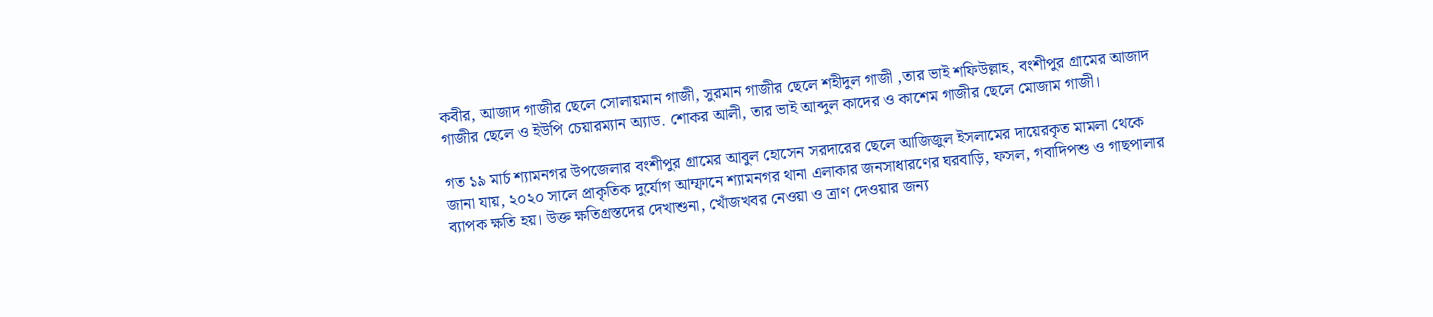কবীর, আজাদ গাজীর ছেলে সোলায়মান গাজী, সুরমান গাজীর ছেলে শহীদুল গাজী ,তার ভাই শফিউল্লাহ, বংশীপুর গ্রামের আজাদ গাজীর ছেলে ও ইউপি চেয়ারম্যান অ্যাড. শোকর আলী, তার ভাই আব্দুল কাদের ও কাশেম গাজীর ছেলে মোজাম গাজী।

গত ১৯ মার্চ শ্যামনগর উপজেলার বংশীপুর গ্রামের আবুল হোসেন সরদারের ছেলে আজিজুল ইসলামের দায়েরকৃত মামলা থেকে জানা যায়, ২০২০ সালে প্রাকৃতিক দুর্যোগ আম্ফানে শ্যামনগর থানা এলাকার জনসাধারণের ঘরবাড়ি, ফসল, গবাদিপশু ও গাছপালার ব্যাপক ক্ষতি হয়। উক্ত ক্ষতিগ্রস্তদের দেখাশুনা, খোঁজখবর নেওয়া ও ত্রাণ দেওয়ার জন্য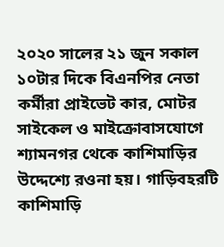২০২০ সালের ২১ জুন সকাল ১০টার দিকে বিএনপির নেতা কর্মীরা প্রাইভেট কার, মোটর সাইকেল ও মাইক্রোবাসযোগে শ্যামনগর থেকে কাশিমাড়ির উদ্দেশ্যে রওনা হয়। গাড়িবহরটি কাশিমাড়ি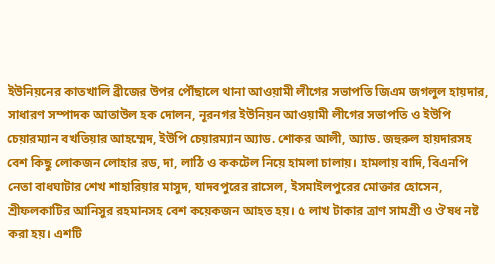ইউনিয়নের কাতখালি ব্রীজের উপর পৌঁছালে থানা আওয়ামী লীগের সভাপতি জিএম জগলুল হায়দার, সাধারণ সম্পাদক আতাউল হক দোলন, নূরনগর ইউনিয়ন আওয়ামী লীগের সভাপতি ও ইউপি চেয়ারম্যান বখতিয়ার আহম্মেদ, ইউপি চেয়ারম্যান অ্যাড. শোকর আলী, অ্যাড. জহুরুল হায়দারসহ বেশ কিছু লোকজন লোহার রড, দা, লাঠি ও ককটেল নিয়ে হামলা চালায়। হামলায় বাদি, বিএনপি নেতা বাধঘাটার শেখ শাহারিয়ার মাসুদ, যাদবপুরের রাসেল, ইসমাইলপুরের মোক্তার হোসেন, শ্রীফলকাটির আনিসুর রহমানসহ বেশ কয়েকজন আহত হয়। ৫ লাখ টাকার ত্রাণ সামগ্রী ও ঔষধ নষ্ট করা হয়। এশটি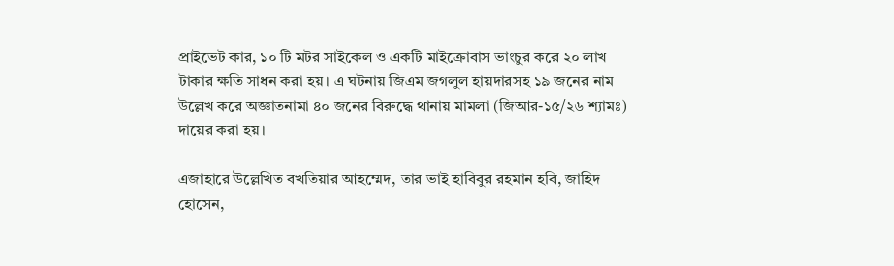প্রাইভেট কার, ১০ টি মটর সাইকেল ও একটি মাইক্রোবাস ভাংচুর করে ২০ লাখ টাকার ক্ষতি সাধন করা হয়। এ ঘটনায় জিএম জগলুল হায়দারসহ ১৯ জনের নাম উল্লেখ করে অজ্ঞাতনামা ৪০ জনের বিরুদ্ধে থানায় মামলা (জিআর-১৫/২৬ শ্যামঃ) দায়ের করা হয়।

এজাহারে উল্লেখিত বখতিয়ার আহম্মেদ, তার ভাই হাবিবুর রহমান হবি, জাহিদ হোসেন,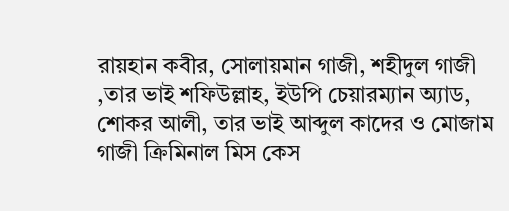রায়হান কবীর, সোলায়মান গাজী, শহীদুল গাজী ,তার ভাই শফিউল্লাহ, ইউপি চেয়ারম্যান অ্যাড, শোকর আলী, তার ভাই আব্দুল কাদের ও মোজাম গাজী ক্রিমিনাল মিস কেস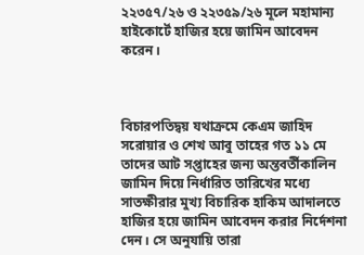২২৩৫৭/২৬ ও ২২৩৫৯/২৬ মূলে মহামান্য হাইকোর্টে হাজির হয়ে জামিন আবেদন করেন।



বিচারপতিদ্বয় যথাক্রমে কেএম জাহিদ সরোয়ার ও শেখ আবু তাহের গত ১১ মে তাদের আট সপ্তাহের জন্য অন্তবর্তীকালিন জামিন দিয়ে নির্ধারিত তারিখের মধ্যে সাতক্ষীরার মুখ্য বিচারিক হাকিম আদালতে হাজির হয়ে জামিন আবেদন করার নির্দেশনা দেন। সে অনুযায়ি তারা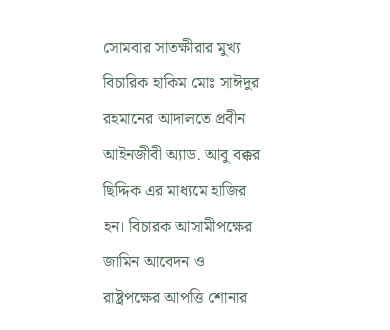সোমবার সাতক্ষীরার মুখ্য বিচারিক হাকিম মোঃ সাঈদুর রহমানের আদালতে প্রবীন আইনজীবী অ্যাড. আবু বক্কর ছিদ্দিক এর মাধ্যমে হাজির হন। বিচারক আসামীপক্ষের জামিন আবেদন ও রাষ্ট্রপক্ষের আপত্তি শোনার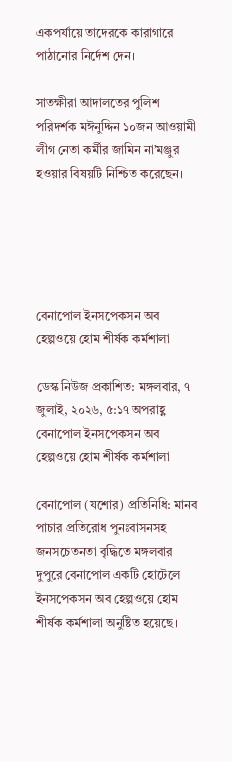একপর্যায়ে তাদেরকে কারাগারে পাঠানোর নির্দেশ দেন।

সাতক্ষীরা আদালতের পুলিশ পরিদর্শক মঈনুদ্দিন ১০জন আওয়ামী লীগ নেতা কর্মীর জামিন না’মঞ্জুর হওয়ার বিষয়টি নিশ্চিত করেছেন।





বেনাপোল ইনসপেকসন অব হেল্পওয়ে হোম শীর্ষক কর্মশালা

ডেস্ক নিউজ প্রকাশিত: মঙ্গলবার, ৭ জুলাই, ২০২৬, ৫:১৭ অপরাহ্ণ
বেনাপোল ইনসপেকসন অব হেল্পওয়ে হোম শীর্ষক কর্মশালা

বেনাপোল (যশোর) প্রতিনিধি: মানব পাচার প্রতিরোধ পুনঃবাসনসহ জনসচেতনতা বৃদ্ধিতে মঙ্গলবার দুপুরে বেনাপোল একটি হোটেলে ইনসপেকসন অব হেল্পওয়ে হোম শীর্ষক কর্মশালা অনুষ্টিত হয়েছে।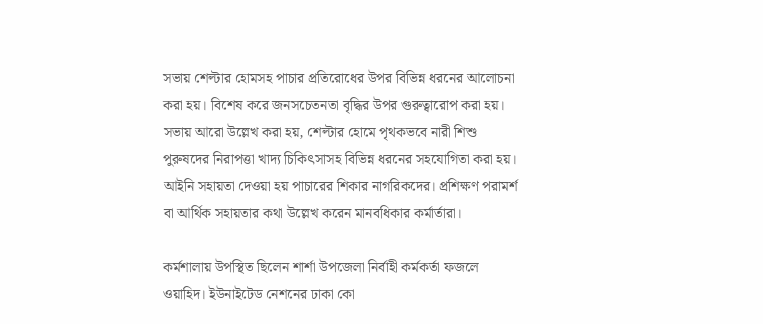সভায় শেল্টার হোমসহ পাচার প্রতিরোধের উপর বিভিন্ন ধরনের আলোচনা করা হয়। বিশেষ করে জনসচেতনতা বৃদ্ধির উপর গুরুত্বারোপ করা হয়। সভায় আরো উল্লেখ করা হয়, শেল্টার হোমে পৃথকভবে নারী শিশু পুরুষদের নিরাপত্তা খাদ্য চিকিৎসাসহ বিভিন্ন ধরনের সহযোগিতা করা হয়। আইনি সহায়তা দেওয়া হয় পাচারের শিকার নাগরিকদের। প্রশিক্ষণ পরামর্শ বা আর্থিক সহায়তার কথা উল্লেখ করেন মানবধিকার কর্মার্তারা।

কর্মশালায় উপস্থিত ছিলেন শার্শা উপজেলা নির্বাহী কর্মকর্তা ফজলে ওয়াহিদ। ইউনাইটেড নেশনের ঢাকা কো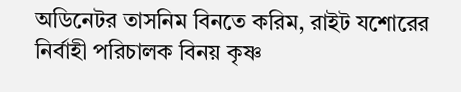অডিনেটর তাসনিম বিনতে করিম, রাইট যশোরের নির্বাহী পরিচালক বিনয় কৃষ্ণ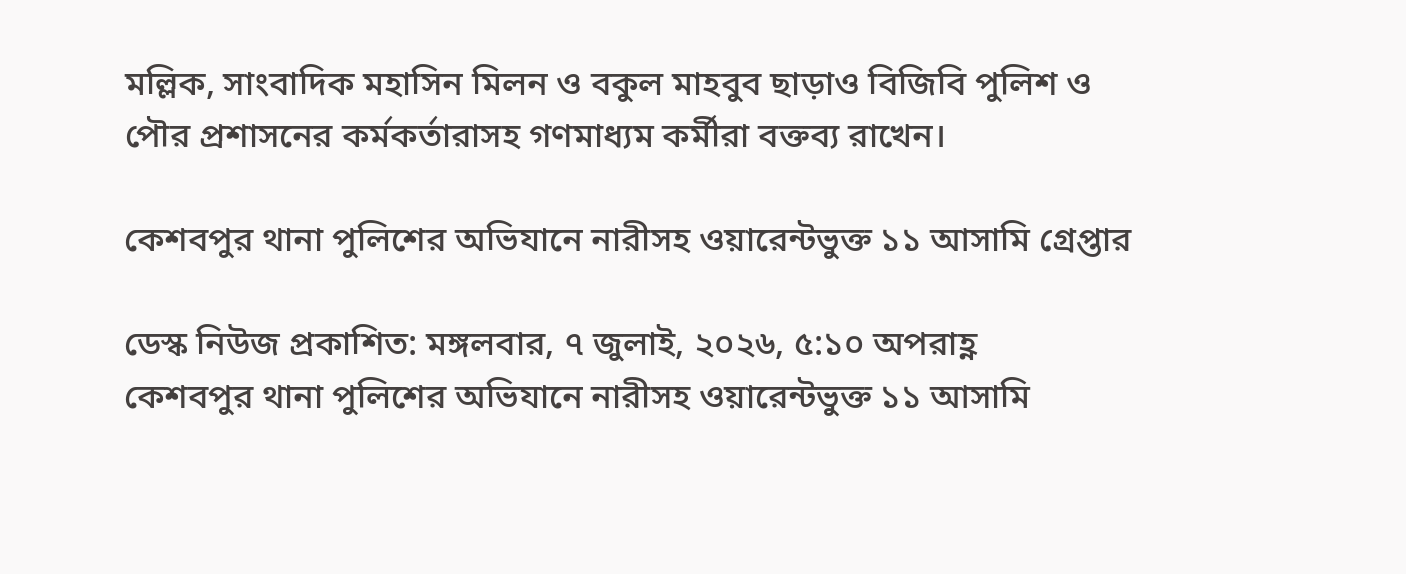মল্লিক, সাংবাদিক মহাসিন মিলন ও বকুল মাহবুব ছাড়াও বিজিবি পুলিশ ও পৌর প্রশাসনের কর্মকর্তারাসহ গণমাধ্যম কর্মীরা বক্তব্য রাখেন।

কেশবপুর থানা পুলিশের অভিযানে নারীসহ ওয়ারেন্টভুক্ত ১১ আসামি গ্রেপ্তার

ডেস্ক নিউজ প্রকাশিত: মঙ্গলবার, ৭ জুলাই, ২০২৬, ৫:১০ অপরাহ্ণ
কেশবপুর থানা পুলিশের অভিযানে নারীসহ ওয়ারেন্টভুক্ত ১১ আসামি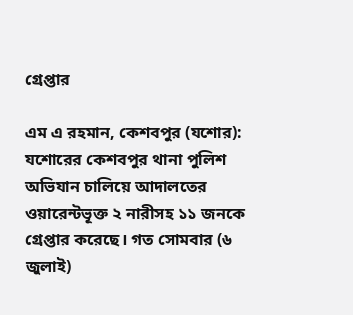গ্রেপ্তার

এম এ রহমান, কেশবপুর (যশোর): যশোরের কেশবপুর থানা পুলিশ অভিযান চালিয়ে আদালতের ওয়ারেন্টভূক্ত ২ নারীসহ ১১ জনকে গ্রেপ্তার করেছে। গত সোমবার (৬ জুলাই)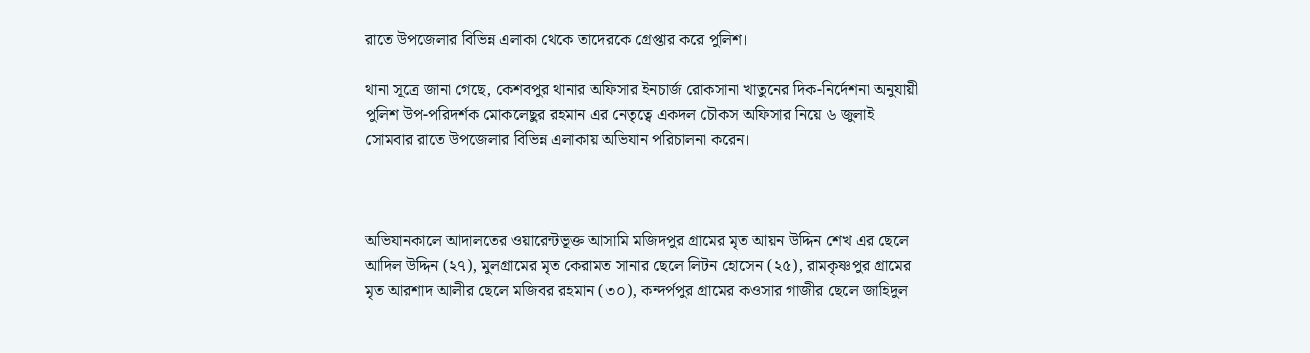রাতে উপজেলার বিভিন্ন এলাকা থেকে তাদেরকে গ্রেপ্তার করে পুলিশ।

থানা সূত্রে জানা গেছে, কেশবপুর থানার অফিসার ইনচার্জ রোকসানা খাতুনের দিক-নির্দেশনা অনুযায়ী পুলিশ উপ-পরিদর্শক মোকলেছুর রহমান এর নেতৃত্বে একদল চৌকস অফিসার নিয়ে ৬ জুলাই সোমবার রাতে উপজেলার বিভিন্ন এলাকায় অভিযান পরিচালনা করেন।



অভিযানকালে আদালতের ওয়ারেন্টভূক্ত আসামি মজিদপুর গ্রামের মৃত আয়ন উদ্দিন শেখ এর ছেলে আদিল উদ্দিন (২৭), মুলগ্রামের মৃত কেরামত সানার ছেলে লিটন হোসেন (২৫), রামকৃষ্ণপুর গ্রামের মৃত আরশাদ আলীর ছেলে মজিবর রহমান (৩০), কন্দর্পপুর গ্রামের কওসার গাজীর ছেলে জাহিদুল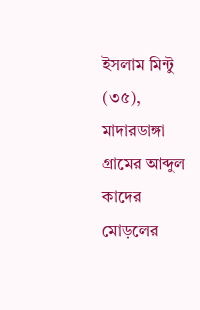ইসলাম মিন্টু (৩৫), মাদারডাঙ্গা গ্রামের আব্দুল কাদের মোড়লের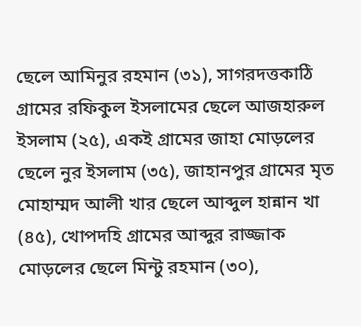ছেলে আমিনুর রহমান (৩১), সাগরদত্তকাঠি গ্রামের রফিকুল ইসলামের ছেলে আজহারুল ইসলাম (২৫), একই গ্রামের জাহা মোড়লের ছেলে নুর ইসলাম (৩৫), জাহানপুর গ্রামের মৃত মোহাম্মদ আলী খার ছেলে আব্দুল হান্নান খা (৪৫), খোপদহি গ্রামের আব্দুর রাজ্জাক মোড়লের ছেলে মিন্টু রহমান (৩০),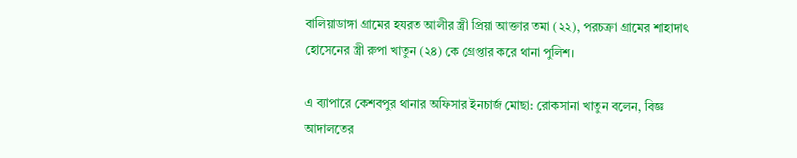বালিয়াডাঙ্গা গ্রামের হযরত আলীর স্ত্রী প্রিয়া আক্তার তমা (২২), পরচক্রা গ্রামের শাহাদাৎ হোসেনের স্ত্রী রুপা খাতুন (২৪) কে গ্রেপ্তার করে থানা পুলিশ।

এ ব্যাপারে কেশবপুর থানার অফিসার ইনচার্জ মোছা: রোকসানা খাতুন বলেন, বিজ্ঞ আদালতের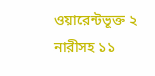ওয়ারেন্টভূক্ত ২ নারীসহ ১১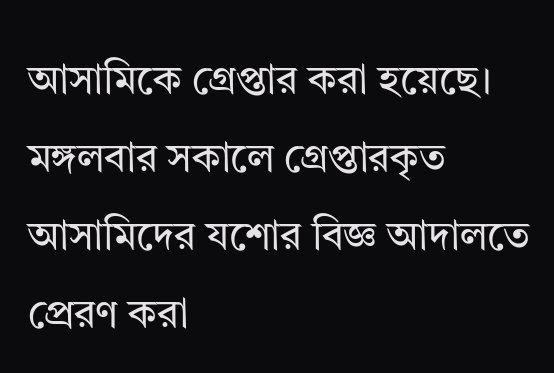আসামিকে গ্রেপ্তার করা হয়েছে। মঙ্গলবার সকালে গ্রেপ্তারকৃত আসামিদের যশোর বিজ্ঞ আদালতে প্রেরণ করা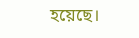হয়েছে।